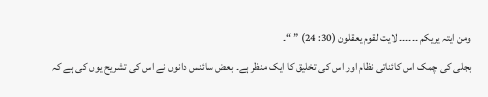ومن ایتہ یریکم ۔۔۔۔۔۔ لایت لقوم یعقلون (30: 24) ” “۔
بجلی کی چمک اس کائناتی نظام اور اس کی تخلیق کا ایک منظر ہے۔ بعض سائنس دانوں نے اس کی تشریح یوں کی ہے کہ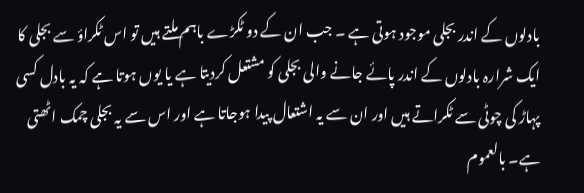بادلوں کے اندر بجلی موجود ہوتی ہے ۔ جب ان کے دو ٹکڑے باہم ملتے ہیں تو اس ٹکراؤ سے بجلی کا ایک شرارہ بادلوں کے اندر پائے جانے والی بجلی کو مشتعل کردیتا ہے یا یوں ہوتا ہے کہ یہ بادل کسی پہاڑ کی چوٹی سے ٹکراتے ہیں اور ان سے یہ اشتعال پیدا ہوجاتا ہے اور اس سے یہ بجلی چمک اٹھتی ہے۔ بالعموم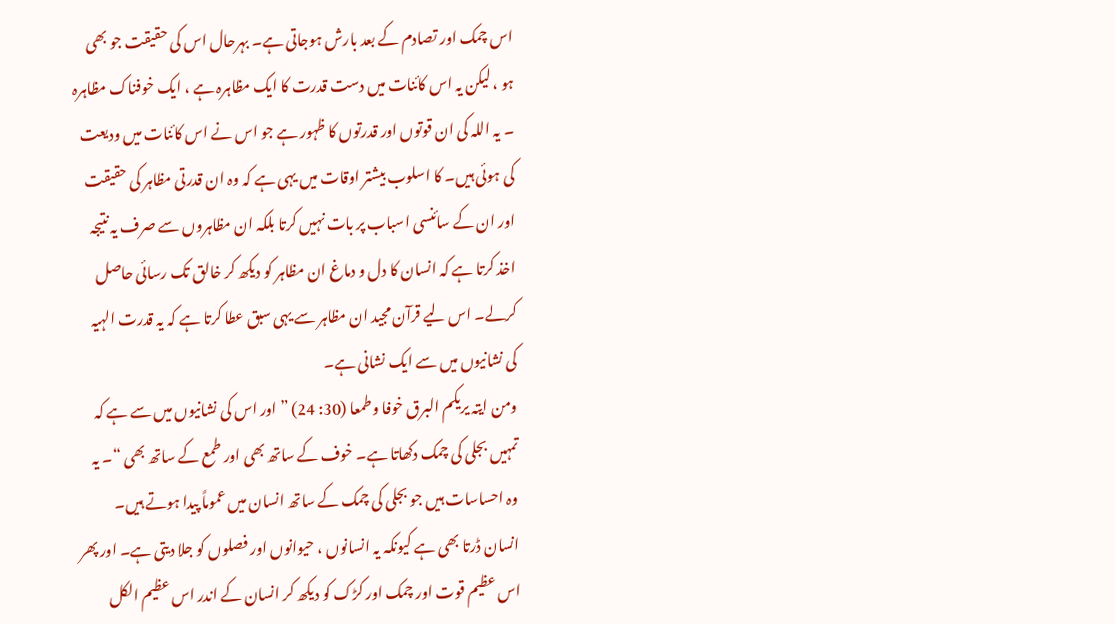اس چمک اور تصادم کے بعد بارش ہوجاتی ہے۔ بہرحال اس کی حقیقت جو بھی ہو ، لیکن یہ اس کائنات میں دست قدرت کا ایک مظاہرہ ہے ، ایک خوفناک مظاہرہ ۔ یہ اللہ کی ان قوتوں اور قدرتوں کا ظہور ہے جو اس نے اس کائنات میں ودیعت کی ہوئی ہیں۔ کا اسلوب بیشتر اوقات میں یہی ہے کہ وہ ان قدرتی مظاہر کی حقیقت اور ان کے سائنسی اسباب پر بات نہیں کرتا بلکہ ان مظاہروں سے صرف یہ نتیجہ اخذ کرتا ہے کہ انسان کا دل و دماغ ان مظاہر کو دیکھ کر خالق تک رسائی حاصل کرلے۔ اس لیے قرآن مجید ان مظاہر سے یہی سبق عطا کرتا ہے کہ یہ قدرت الہیہ کی نشانیوں میں سے ایک نشانی ہے۔
ومن ایتہ یریکم البرق خوفا وطمعا (30: 24) ” اور اس کی نشانیوں میں سے ہے کہ تمہیں بجلی کی چمک دکھاتا ہے۔ خوف کے ساتھ بھی اور طمع کے ساتھ بھی “۔ یہ وہ احساسات ہیں جو بجلی کی چمک کے ساتھ انسان میں عموماً پیدا ہوتے ہیں۔ انسان ڈرتا بھی ہے کیونکہ یہ انسانوں ، حیوانوں اور فصلوں کو جلا دیتی ہے۔ اور پھر اس عظیم قوت اور چمک اور کڑک کو دیکھ کر انسان کے اندر اس عظیم الکل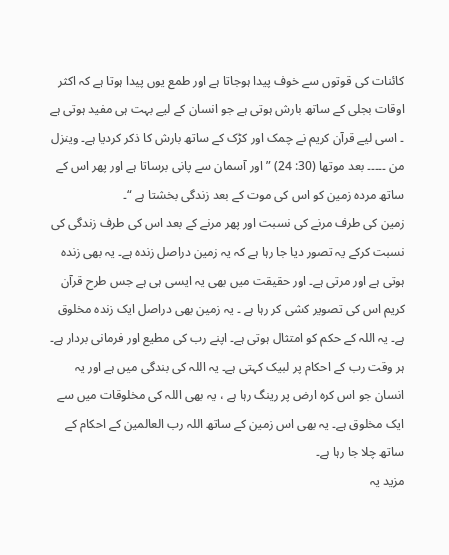کائنات کی قوتوں سے خوف پیدا ہوجاتا ہے اور طمع یوں پیدا ہوتا ہے کہ اکثر اوقات بجلی کے ساتھ بارش ہوتی ہے جو انسان کے لیے بہت ہی مفید ہوتی ہے ۔ اسی لیے قرآن کریم نے چمک اور کڑک کے ساتھ بارش کا ذکر کردیا ہے۔ وینزل من ۔۔۔۔۔ بعد موتھا (30: 24) ” اور آسمان سے پانی برساتا ہے اور پھر اس کے ساتھ مردہ زمین کو اس کی موت کے بعد زندگی بخشتا ہے “۔
زمین کی طرف مرنے کی نسبت اور پھر مرنے کے بعد اس کی طرف زندگی کی نسبت کرکے یہ تصور دیا جا رہا ہے کہ یہ زمین دراصل زندہ ہے۔ یہ بھی زندہ ہوتی ہے اور مرتی ہے۔ اور حقیقت میں بھی یہ ایسی ہی ہے جس طرح قرآن کریم اس کی تصویر کشی کر رہا ہے ۔ یہ زمین بھی دراصل ایک زندہ مخلوق ہے۔ یہ اللہ کے حکم کو امتثال ہوتی ہے۔ اپنے رب کی مطیع اور فرمانی بردار ہے۔ ہر وقت رب کے احکام پر لبیک کہتی ہے۔ یہ اللہ کی بندگی میں ہے اور یہ انسان جو اس کرہ ارض پر رینگ رہا ہے ، یہ بھی اللہ کی مخلوقات میں سے ایک مخلوق ہے۔ یہ بھی اس زمین کے ساتھ اللہ رب العالمین کے احکام کے ساتھ چلا جا رہا ہے۔
مزید یہ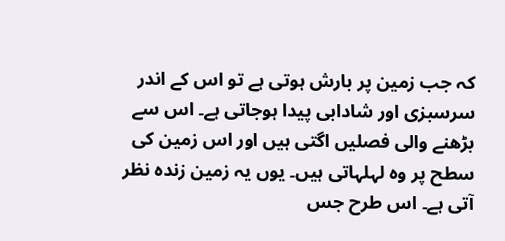کہ جب زمین پر بارش ہوتی ہے تو اس کے اندر سرسبزی اور شادابی پیدا ہوجاتی ہے۔ اس سے بڑھنے والی فصلیں اگتی ہیں اور اس زمین کی سطح پر وہ لہلہاتی ہیں۔ یوں یہ زمین زندہ نظر آتی ہے۔ اس طرح جس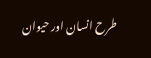طرح انسان اور حیوان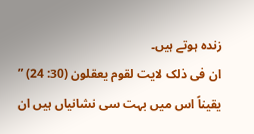زندہ ہوتے ہیں۔
ان فی ذلک لایت لقوم یعقلون (30: 24) ” یقیناً اس میں بہت سی نشانیاں ہیں ان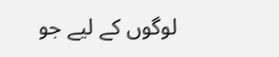لوگوں کے لیے جو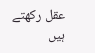عقل رکھتے ہیں